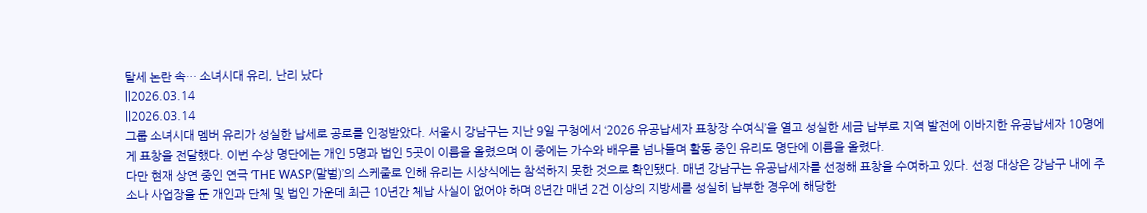탈세 논란 속… 소녀시대 유리, 난리 났다
||2026.03.14
||2026.03.14
그룹 소녀시대 멤버 유리가 성실한 납세로 공로를 인정받았다. 서울시 강남구는 지난 9일 구청에서 ‘2026 유공납세자 표창장 수여식’을 열고 성실한 세금 납부로 지역 발전에 이바지한 유공납세자 10명에게 표창을 전달했다. 이번 수상 명단에는 개인 5명과 법인 5곳이 이름을 올렸으며 이 중에는 가수와 배우를 넘나들며 활동 중인 유리도 명단에 이름을 올렸다.
다만 현재 상연 중인 연극 ‘THE WASP(말벌)’의 스케줄로 인해 유리는 시상식에는 참석하지 못한 것으로 확인됐다. 매년 강남구는 유공납세자를 선정해 표창을 수여하고 있다. 선정 대상은 강남구 내에 주소나 사업장을 둔 개인과 단체 및 법인 가운데 최근 10년간 체납 사실이 없어야 하며 8년간 매년 2건 이상의 지방세를 성실히 납부한 경우에 해당한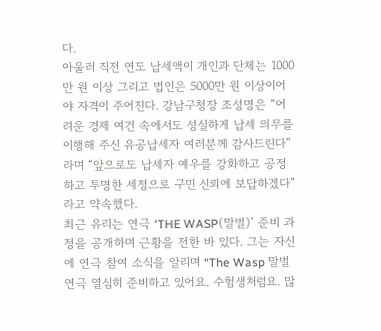다.
아울러 직전 연도 납세액이 개인과 단체는 1000만 원 이상 그리고 법인은 5000만 원 이상이어야 자격이 주어진다. 강남구청장 조성명은 “어려운 경제 여건 속에서도 성실하게 납세 의무를 이행해 주신 유공납세자 여러분께 감사드린다”라며 “앞으로도 납세자 예우를 강화하고 공정하고 투명한 세정으로 구민 신뢰에 보답하겠다”라고 약속했다.
최근 유리는 연극 ‘THE WASP(말벌)’ 준비 과정을 공개하며 근황을 전한 바 있다. 그는 자신에 연극 참여 소식을 알리며 “The Wasp 말벌 연극 열심히 준비하고 있어요. 수험생처럼요. 많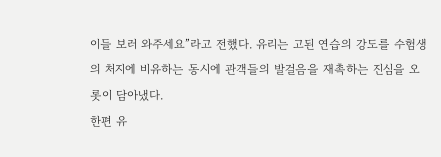이들 보러 와주세요”라고 전했다. 유리는 고된 연습의 강도를 수험생의 처지에 비유하는 동시에 관객들의 발걸음을 재촉하는 진심을 오롯이 담아냈다.
한편 유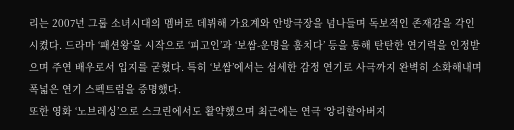리는 2007년 그룹 소녀시대의 멤버로 데뷔해 가요계와 안방극장을 넘나들며 독보적인 존재감을 각인시켰다. 드라마 ‘패션왕’을 시작으로 ‘피고인’과 ‘보쌈-운명을 훔치다’ 등을 통해 탄탄한 연기력을 인정받으며 주연 배우로서 입지를 굳혔다. 특히 ‘보쌈’에서는 섬세한 감정 연기로 사극까지 완벽히 소화해내며 폭넓은 연기 스펙트럼을 증명했다.
또한 영화 ‘노브레싱’으로 스크린에서도 활약했으며 최근에는 연극 ‘앙리할아버지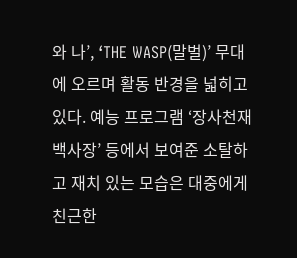와 나’, ‘THE WASP(말벌)’ 무대에 오르며 활동 반경을 넓히고 있다. 예능 프로그램 ‘장사천재 백사장’ 등에서 보여준 소탈하고 재치 있는 모습은 대중에게 친근한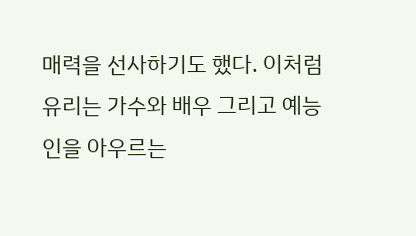매력을 선사하기도 했다. 이처럼 유리는 가수와 배우 그리고 예능인을 아우르는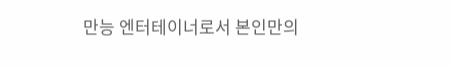만능 엔터테이너로서 본인만의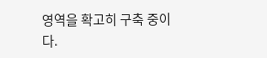영역을 확고히 구축 중이다.